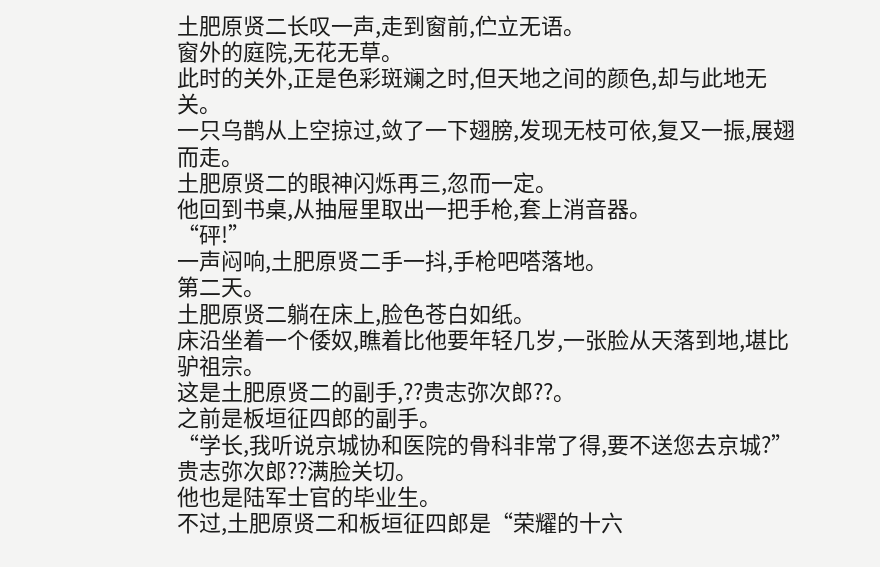土肥原贤二长叹一声,走到窗前,伫立无语。
窗外的庭院,无花无草。
此时的关外,正是色彩斑斓之时,但天地之间的颜色,却与此地无关。
一只乌鹊从上空掠过,敛了一下翅膀,发现无枝可依,复又一振,展翅而走。
土肥原贤二的眼神闪烁再三,忽而一定。
他回到书桌,从抽屉里取出一把手枪,套上消音器。
“砰!”
一声闷响,土肥原贤二手一抖,手枪吧嗒落地。
第二天。
土肥原贤二躺在床上,脸色苍白如纸。
床沿坐着一个倭奴,瞧着比他要年轻几岁,一张脸从天落到地,堪比驴祖宗。
这是土肥原贤二的副手,??贵志弥次郎??。
之前是板垣征四郎的副手。
“学长,我听说京城协和医院的骨科非常了得,要不送您去京城?”贵志弥次郎??满脸关切。
他也是陆军士官的毕业生。
不过,土肥原贤二和板垣征四郎是“荣耀的十六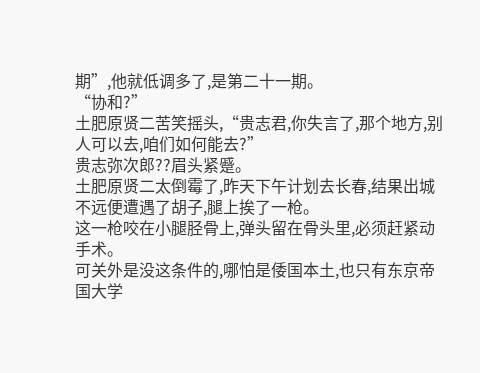期”,他就低调多了,是第二十一期。
“协和?”
土肥原贤二苦笑摇头,“贵志君,你失言了,那个地方,别人可以去,咱们如何能去?”
贵志弥次郎??眉头紧蹙。
土肥原贤二太倒霉了,昨天下午计划去长春,结果出城不远便遭遇了胡子,腿上挨了一枪。
这一枪咬在小腿胫骨上,弹头留在骨头里,必须赶紧动手术。
可关外是没这条件的,哪怕是倭国本土,也只有东京帝国大学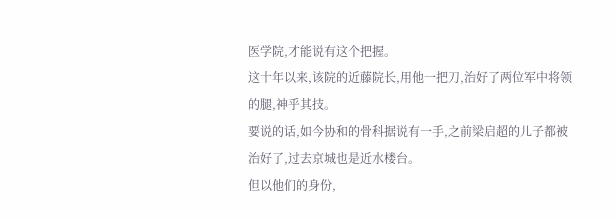医学院,才能说有这个把握。
这十年以来,该院的近藤院长,用他一把刀,治好了两位军中将领的腿,神乎其技。
要说的话,如今协和的骨科据说有一手,之前梁启超的儿子都被治好了,过去京城也是近水楼台。
但以他们的身份,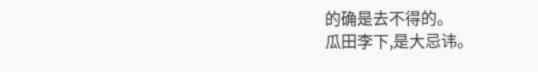的确是去不得的。
瓜田李下,是大忌讳。